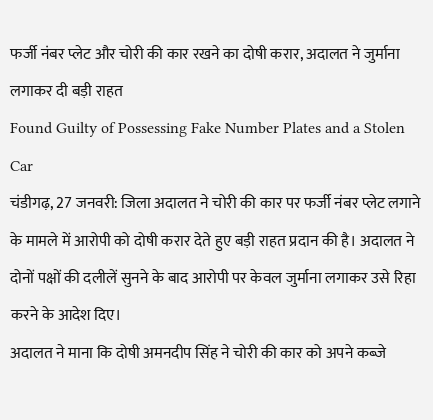फर्जी नंबर प्लेट और चोरी की कार रखने का दोषी करार, अदालत ने जुर्माना लगाकर दी बड़ी राहत
Found Guilty of Possessing Fake Number Plates and a Stolen Car
चंडीगढ़, 27 जनवरी: जिला अदालत ने चोरी की कार पर फर्जी नंबर प्लेट लगाने के मामले में आरोपी को दोषी करार देते हुए बड़ी राहत प्रदान की है। अदालत ने दोनों पक्षों की दलीलें सुनने के बाद आरोपी पर केवल जुर्माना लगाकर उसे रिहा करने के आदेश दिए।
अदालत ने माना कि दोषी अमनदीप सिंह ने चोरी की कार को अपने कब्जे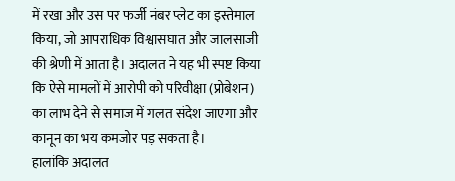में रखा और उस पर फर्जी नंबर प्लेट का इस्तेमाल किया, जो आपराधिक विश्वासघात और जालसाजी की श्रेणी में आता है। अदालत ने यह भी स्पष्ट किया कि ऐसे मामलों में आरोपी को परिवीक्षा (प्रोबेशन) का लाभ देने से समाज में गलत संदेश जाएगा और कानून का भय कमजोर पड़ सकता है।
हालांकि अदालत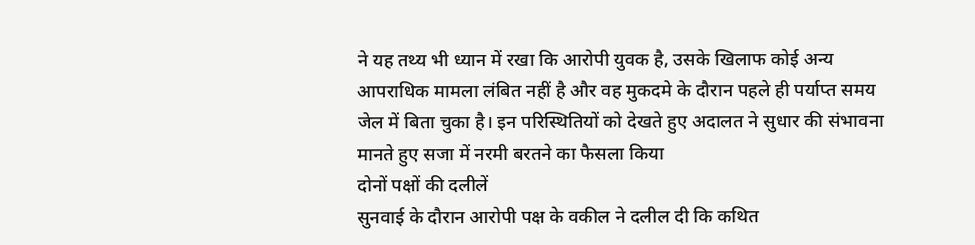ने यह तथ्य भी ध्यान में रखा कि आरोपी युवक है, उसके खिलाफ कोई अन्य आपराधिक मामला लंबित नहीं है और वह मुकदमे के दौरान पहले ही पर्याप्त समय जेल में बिता चुका है। इन परिस्थितियों को देखते हुए अदालत ने सुधार की संभावना मानते हुए सजा में नरमी बरतने का फैसला किया
दोनों पक्षों की दलीलें
सुनवाई के दौरान आरोपी पक्ष के वकील ने दलील दी कि कथित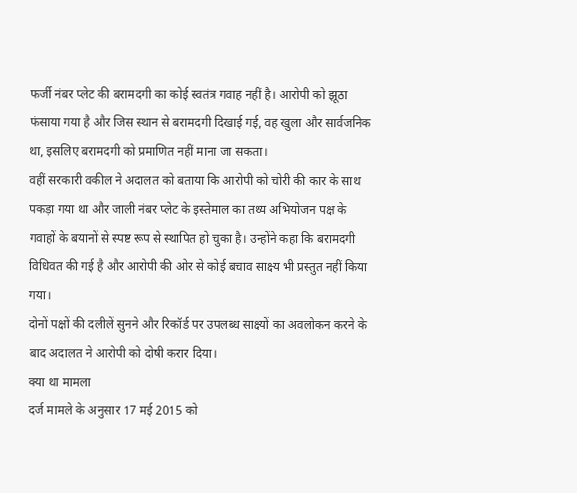फर्जी नंबर प्लेट की बरामदगी का कोई स्वतंत्र गवाह नहीं है। आरोपी को झूठा फंसाया गया है और जिस स्थान से बरामदगी दिखाई गई, वह खुला और सार्वजनिक था, इसलिए बरामदगी को प्रमाणित नहीं माना जा सकता।
वहीं सरकारी वकील ने अदालत को बताया कि आरोपी को चोरी की कार के साथ पकड़ा गया था और जाली नंबर प्लेट के इस्तेमाल का तथ्य अभियोजन पक्ष के गवाहों के बयानों से स्पष्ट रूप से स्थापित हो चुका है। उन्होंने कहा कि बरामदगी विधिवत की गई है और आरोपी की ओर से कोई बचाव साक्ष्य भी प्रस्तुत नहीं किया गया।
दोनों पक्षों की दलीलें सुनने और रिकॉर्ड पर उपलब्ध साक्ष्यों का अवलोकन करने के बाद अदालत ने आरोपी को दोषी करार दिया।
क्या था मामला
दर्ज मामले के अनुसार 17 मई 2015 को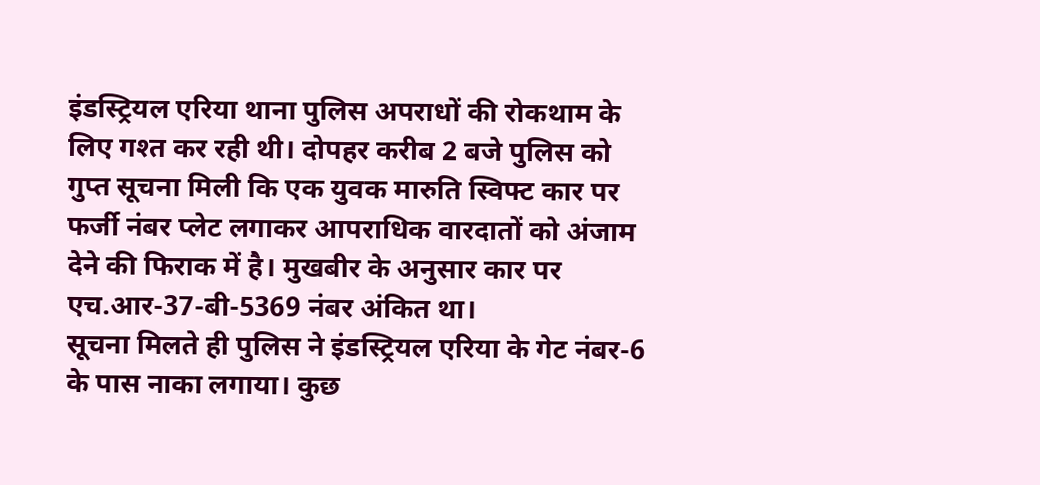इंडस्ट्रियल एरिया थाना पुलिस अपराधों की रोकथाम के लिए गश्त कर रही थी। दोपहर करीब 2 बजे पुलिस को गुप्त सूचना मिली कि एक युवक मारुति स्विफ्ट कार पर फर्जी नंबर प्लेट लगाकर आपराधिक वारदातों को अंजाम देने की फिराक में है। मुखबीर के अनुसार कार पर एच.आर-37-बी-5369 नंबर अंकित था।
सूचना मिलते ही पुलिस ने इंडस्ट्रियल एरिया के गेट नंबर-6 के पास नाका लगाया। कुछ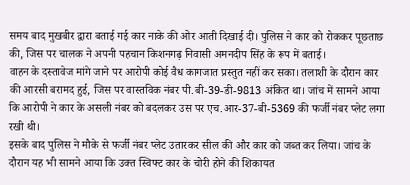समय बाद मुखबीर द्वारा बताई गई कार नाके की ओर आती दिखाई दी। पुलिस ने कार को रोककर पूछताछ की, जिस पर चालक ने अपनी पहचान किशनगढ़ निवासी अमनदीप सिंह के रूप में बताई।
वाहन के दस्तावेज मांगे जाने पर आरोपी कोई वैध कागजात प्रस्तुत नहीं कर सका। तलाशी के दौरान कार की आरसी बरामद हुई, जिस पर वास्तविक नंबर पी.बी-39-डी-9813 अंकित था। जांच में सामने आया कि आरोपी ने कार के असली नंबर को बदलकर उस पर एच.आर-37-बी-5369 की फर्जी नंबर प्लेट लगा रखी थी।
इसके बाद पुलिस ने मौके से फर्जी नंबर प्लेट उतारकर सील की और कार को जब्त कर लिया। जांच के दौरान यह भी सामने आया कि उक्त स्विफ्ट कार के चोरी होने की शिकायत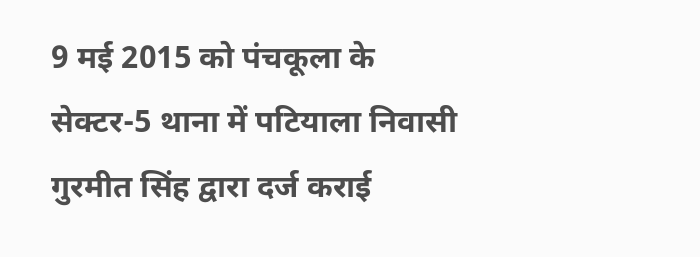9 मई 2015 को पंचकूला के सेक्टर-5 थाना में पटियाला निवासी गुरमीत सिंह द्वारा दर्ज कराई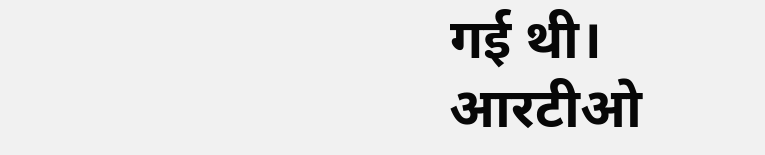गई थी।
आरटीओ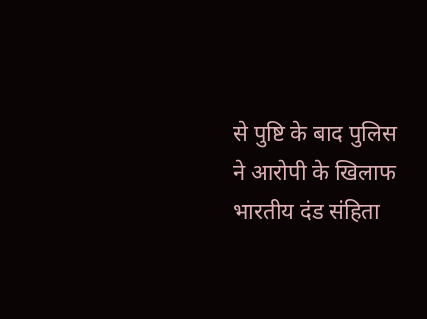से पुष्टि के बाद पुलिस ने आरोपी के खिलाफ भारतीय दंड संहिता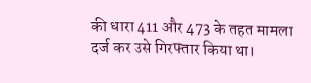की धारा 411 और 473 के तहत मामला दर्ज कर उसे गिरफ्तार किया था।